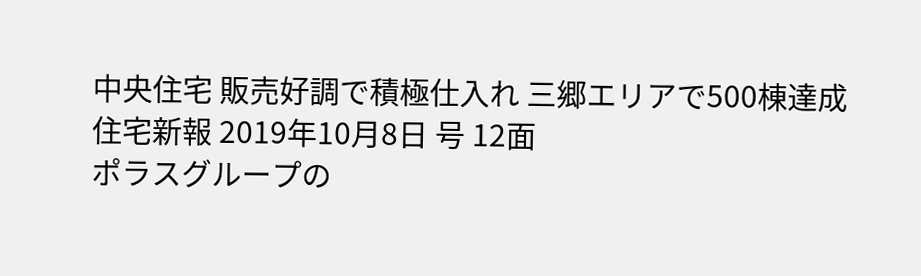中央住宅 販売好調で積極仕入れ 三郷エリアで500棟達成
住宅新報 2019年10月8日 号 12面
ポラスグループの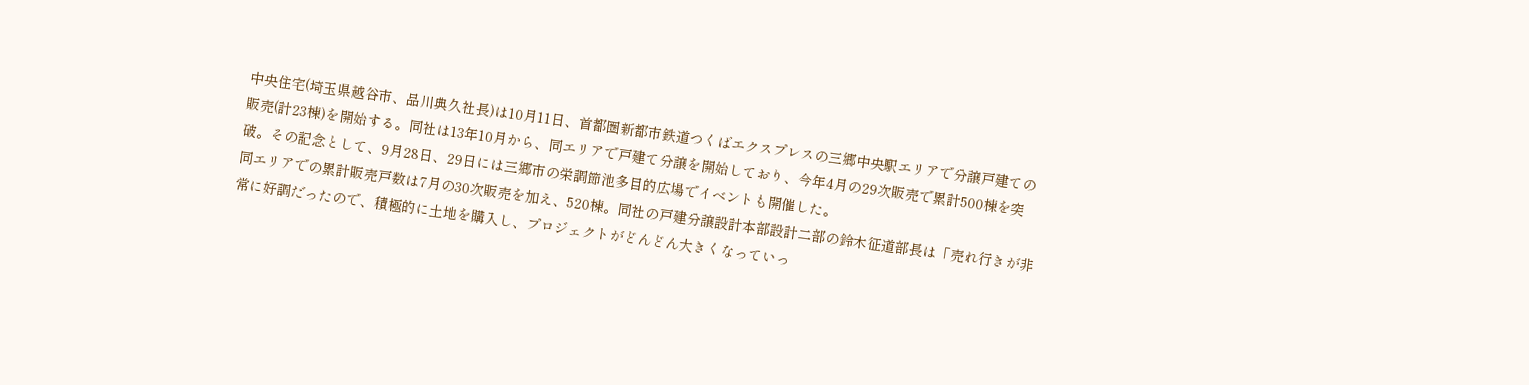中央住宅(埼玉県越谷市、品川典久社長)は10月11日、首都圏新都市鉄道つくばエクスプレスの三郷中央駅エリアで分譲戸建ての販売(計23棟)を開始する。同社は13年10月から、同エリアで戸建て分譲を開始しており、今年4月の29次販売で累計500棟を突破。その記念として、9月28日、29日には三郷市の栄調節池多目的広場でイベントも開催した。
同エリアでの累計販売戸数は7月の30次販売を加え、520棟。同社の戸建分譲設計本部設計二部の鈴木征道部長は「売れ行きが非常に好調だったので、積極的に土地を購入し、プロジェクトがどんどん大きくなっていっ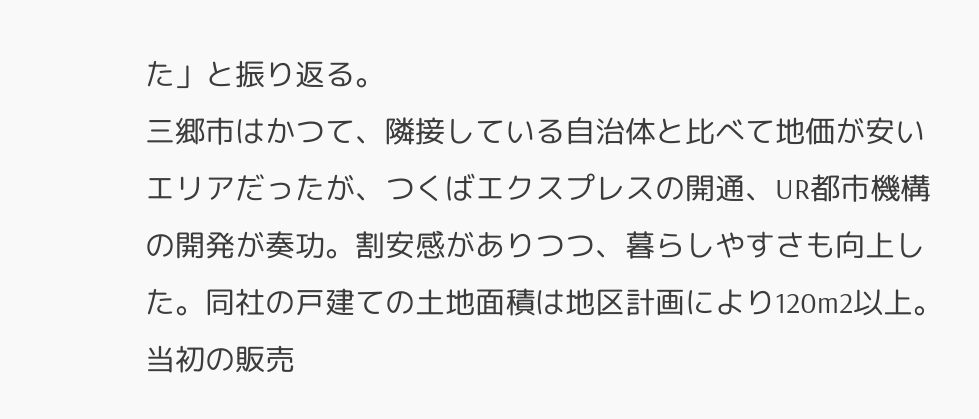た」と振り返る。
三郷市はかつて、隣接している自治体と比べて地価が安いエリアだったが、つくばエクスプレスの開通、UR都市機構の開発が奏功。割安感がありつつ、暮らしやすさも向上した。同社の戸建ての土地面積は地区計画により120m2以上。当初の販売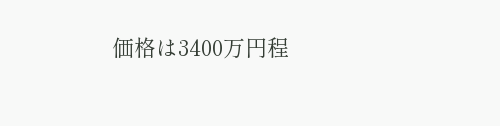価格は3400万円程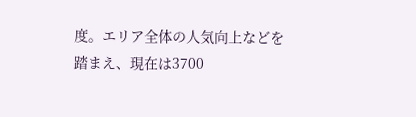度。エリア全体の人気向上などを踏まえ、現在は3700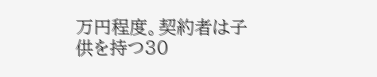万円程度。契約者は子供を持つ30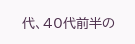代、40代前半の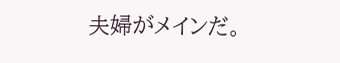夫婦がメインだ。